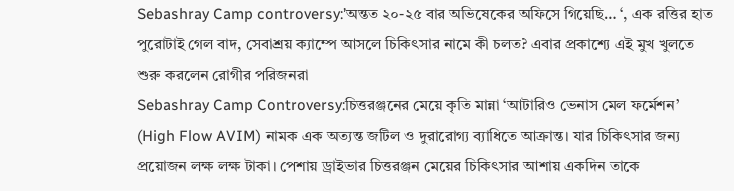Sebashray Camp controversy:’অন্তত ২০-২৫ বার অভিষেকের অফিসে গিয়েছি… ‘, এক রত্তির হাত পুরোটাই গেল বাদ, সেবাশ্রয় ক্যাম্পে আসলে চিকিৎসার নামে কী চলত? এবার প্রকাশ্যে এই মুখ খুলতে শুরু করলেন রোগীর পরিজনরা
Sebashray Camp Controversy:চিত্তরঞ্জনের মেয়ে কৃতি মান্না ‘আটারিও ভেনাস মেল ফর্মেশন’ (High Flow AVIM) নামক এক অত্যন্ত জটিল ও দুরারোগ্য ব্যাধিতে আক্রান্ত। যার চিকিৎসার জন্য প্রয়োজন লক্ষ লক্ষ টাকা। পেশায় ড্রাইভার চিত্তরঞ্জন মেয়ের চিকিৎসার আশায় একদিন তাকে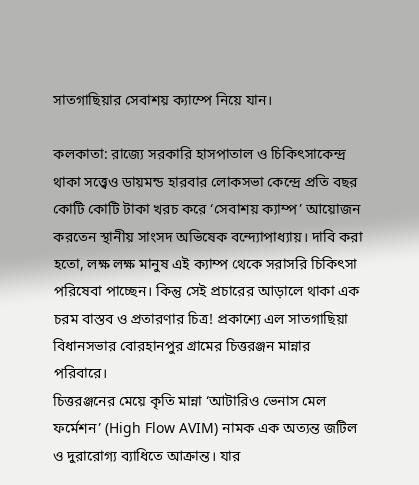সাতগাছিয়ার সেবাশয় ক্যাম্পে নিয়ে যান।

কলকাতা: রাজ্যে সরকারি হাসপাতাল ও চিকিৎসাকেন্দ্র থাকা সত্ত্বেও ডায়মন্ড হারবার লোকসভা কেন্দ্রে প্রতি বছর কোটি কোটি টাকা খরচ করে ‘সেবাশয় ক্যাম্প’ আয়োজন করতেন স্থানীয় সাংসদ অভিষেক বন্দ্যোপাধ্যায়। দাবি করা হতো, লক্ষ লক্ষ মানুষ এই ক্যাম্প থেকে সরাসরি চিকিৎসা পরিষেবা পাচ্ছেন। কিন্তু সেই প্রচারের আড়ালে থাকা এক চরম বাস্তব ও প্রতারণার চিত্র! প্রকাশ্যে এল সাতগাছিয়া বিধানসভার বোরহানপুর গ্রামের চিত্তরঞ্জন মান্নার পরিবারে।
চিত্তরঞ্জনের মেয়ে কৃতি মান্না ‘আটারিও ভেনাস মেল ফর্মেশন’ (High Flow AVIM) নামক এক অত্যন্ত জটিল ও দুরারোগ্য ব্যাধিতে আক্রান্ত। যার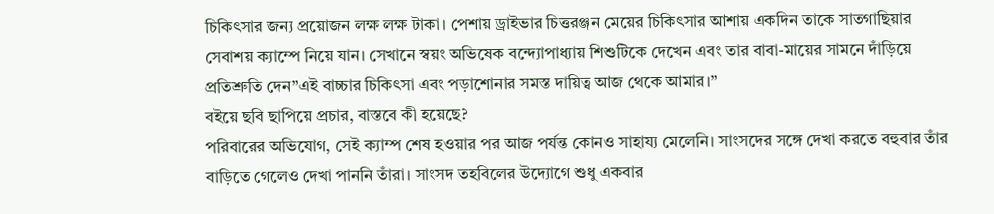চিকিৎসার জন্য প্রয়োজন লক্ষ লক্ষ টাকা। পেশায় ড্রাইভার চিত্তরঞ্জন মেয়ের চিকিৎসার আশায় একদিন তাকে সাতগাছিয়ার সেবাশয় ক্যাম্পে নিয়ে যান। সেখানে স্বয়ং অভিষেক বন্দ্যোপাধ্যায় শিশুটিকে দেখেন এবং তার বাবা-মায়ের সামনে দাঁড়িয়ে প্রতিশ্রুতি দেন”এই বাচ্চার চিকিৎসা এবং পড়াশোনার সমস্ত দায়িত্ব আজ থেকে আমার।”
বইয়ে ছবি ছাপিয়ে প্রচার, বাস্তবে কী হয়েছে?
পরিবারের অভিযোগ, সেই ক্যাম্প শেষ হওয়ার পর আজ পর্যন্ত কোনও সাহায্য মেলেনি। সাংসদের সঙ্গে দেখা করতে বহুবার তাঁর বাড়িতে গেলেও দেখা পাননি তাঁরা। সাংসদ তহবিলের উদ্যোগে শুধু একবার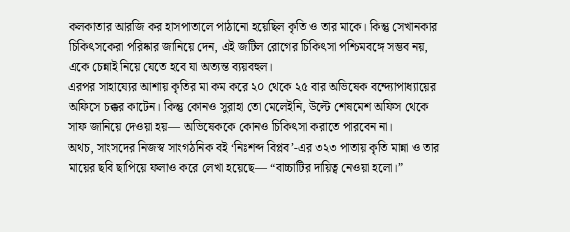কলকাতার আরজি কর হাসপাতালে পাঠানো হয়েছিল কৃতি ও তার মাকে। কিন্তু সেখানকার চিকিৎসকেরা পরিষ্কার জানিয়ে দেন, এই জটিল রোগের চিকিৎসা পশ্চিমবঙ্গে সম্ভব নয়, একে চেন্নাই নিয়ে যেতে হবে যা অত্যন্ত ব্যয়বহুল।
এরপর সাহায্যের আশায় কৃতির মা কম করে ২০ থেকে ২৫ বার অভিষেক বন্দ্যোপাধ্যায়ের অফিসে চক্কর কাটেন। কিন্তু কোনও সুরাহা তো মেলেইনি, উল্টে শেষমেশ অফিস থেকে সাফ জানিয়ে দেওয়া হয়— অভিষেককে কোনও চিকিৎসা করাতে পারবেন না।
অথচ, সাংসদের নিজস্ব সাংগঠনিক বই ‘নিঃশব্দ বিপ্লব’-এর ৩২৩ পাতায় কৃতি মান্না ও তার মায়ের ছবি ছাপিয়ে ফলাও করে লেখা হয়েছে— “বাচ্চাটির দায়িত্ব নেওয়া হলো।”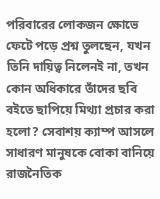পরিবারের লোকজন ক্ষোভে ফেটে পড়ে প্রশ্ন তুলছেন, যখন তিনি দায়িত্ব নিলেনই না, তখন কোন অধিকারে তাঁদের ছবি বইতে ছাপিয়ে মিথ্যা প্রচার করা হলো? সেবাশয় ক্যাম্প আসলে সাধারণ মানুষকে বোকা বানিয়ে রাজনৈতিক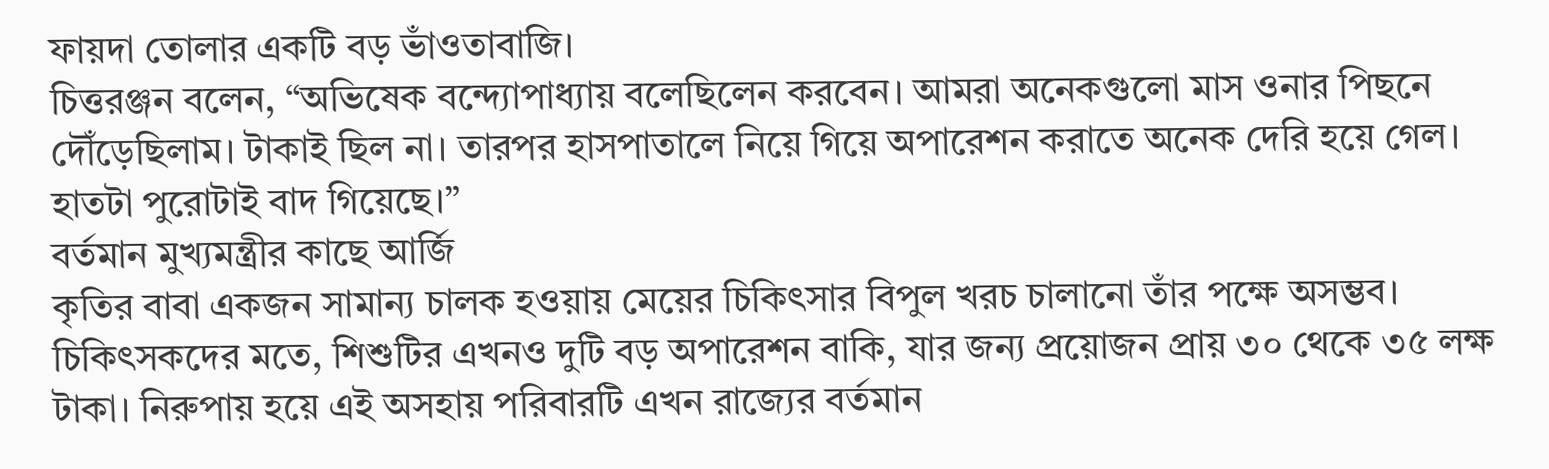ফায়দা তোলার একটি বড় ভাঁওতাবাজি।
চিত্তরঞ্জন বলেন, “অভিষেক বন্দ্যোপাধ্যায় বলেছিলেন করবেন। আমরা অনেকগুলো মাস ওনার পিছনে দৌঁড়েছিলাম। টাকাই ছিল না। তারপর হাসপাতালে নিয়ে গিয়ে অপারেশন করাতে অনেক দেরি হয়ে গেল। হাতটা পুরোটাই বাদ গিয়েছে।”
বর্তমান মুখ্যমন্ত্রীর কাছে আর্জি
কৃতির বাবা একজন সামান্য চালক হওয়ায় মেয়ের চিকিৎসার বিপুল খরচ চালানো তাঁর পক্ষে অসম্ভব। চিকিৎসকদের মতে, শিশুটির এখনও দুটি বড় অপারেশন বাকি, যার জন্য প্রয়োজন প্রায় ৩০ থেকে ৩৫ লক্ষ টাকা। নিরুপায় হয়ে এই অসহায় পরিবারটি এখন রাজ্যের বর্তমান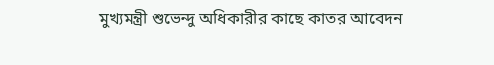মুখ্যমন্ত্রী শুভেন্দু অধিকারীর কাছে কাতর আবেদন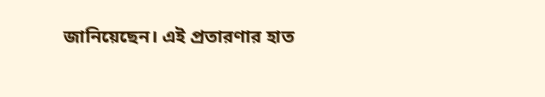জানিয়েছেন। এই প্রতারণার হাত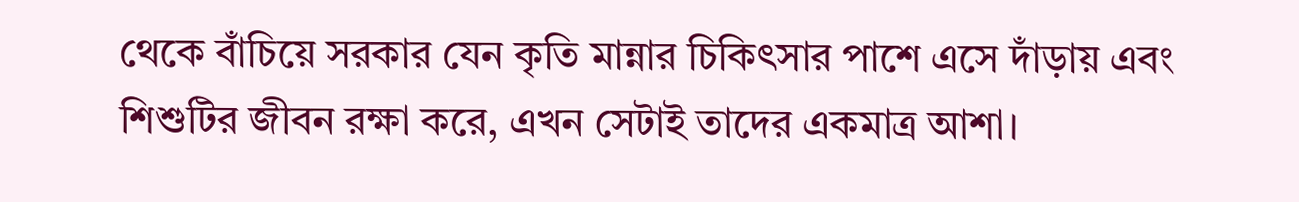থেকে বাঁচিয়ে সরকার যেন কৃতি মান্নার চিকিৎসার পাশে এসে দাঁড়ায় এবং শিশুটির জীবন রক্ষা করে, এখন সেটাই তাদের একমাত্র আশা।